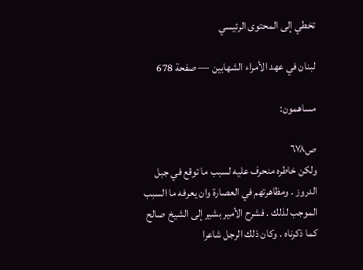تخطي إلى المحتوى الرئيسي

لبنان في عهد الأمراء الشهابين — صفحة 678

مساهمون:

ص٦٧٨
ولكن خاطره منحرف عليه لسبب ما توقع في جبل الدروز . ومظاهرتهم في العصارة وان يعرفه ما السبب الموجب لذلك . فشرح الأمير بشير إلى الشيخ صالح كما ذكرناه . وكان ذلك الرجل شاعرا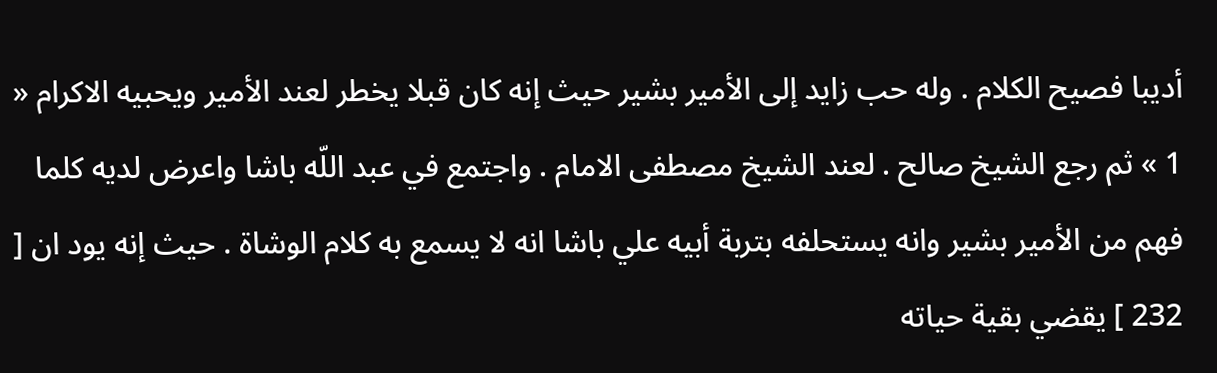أديبا فصيح الكلام . وله حب زايد إلى الأمير بشير حيث إنه كان قبلا يخطر لعند الأمير ويحبيه الاكرام « 1 » ثم رجع الشيخ صالح . لعند الشيخ مصطفى الامام . واجتمع في عبد اللّه باشا واعرض لديه كلما فهم من الأمير بشير وانه يستحلفه بتربة أبيه علي باشا انه لا يسمع به كلام الوشاة . حيث إنه يود ان [ 232 ] يقضي بقية حياته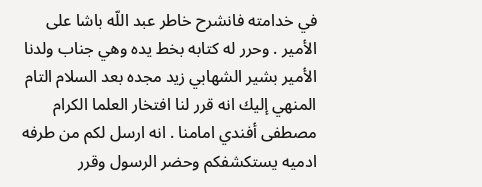في خدامته فانشرح خاطر عبد اللّه باشا على الأمير . وحرر له كتابه بخط يده وهي جناب ولدنا الأمير بشير الشهابي زيد مجده بعد السلام التام المنهي إليك انه قرر لنا افتخار العلما الكرام مصطفى أفندي امامنا . انه ارسل لكم من طرفه ادميه يستكشفكم وحضر الرسول وقرر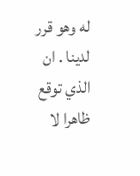له وهو قرر لدينا . ان الذي توقع ظاهرا لا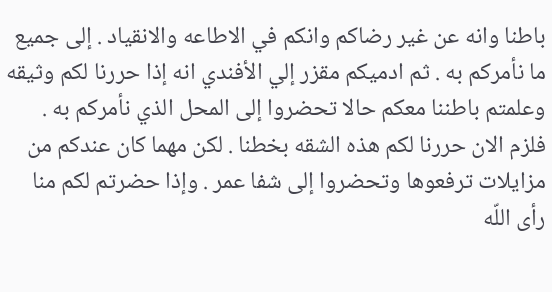باطنا وانه عن غير رضاكم وانكم في الاطاعه والانقياد . إلى جميع ما نأمركم به . ثم ادميكم مقزر إلي الأفندي انه إذا حررنا لكم وثيقه وعلمتم باطننا معكم حالا تحضروا إلى المحل الذي نأمركم به . فلزم الان حررنا لكم هذه الشقه بخطنا . لكن مهما كان عندكم من مزايلات ترفعوها وتحضروا إلى شفا عمر . وإذا حضرتم لكم منا رأى اللّه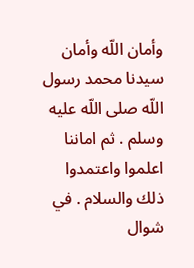وأمان اللّه وأمان سيدنا محمد رسول اللّه صلى اللّه عليه وسلم . ثم اماننا اعلموا واعتمدوا ذلك والسلام . في شوال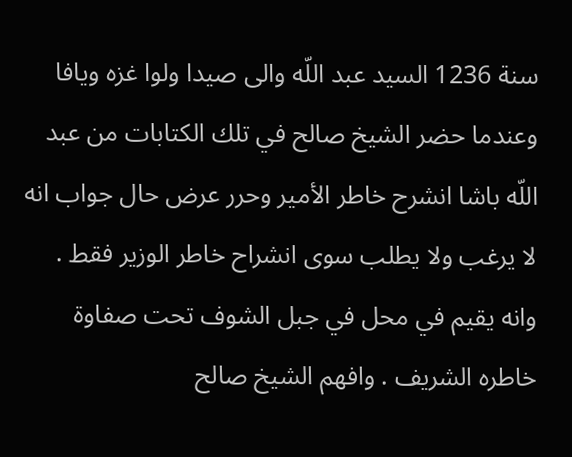سنة 1236 السيد عبد اللّه والى صيدا ولوا غزه ويافا وعندما حضر الشيخ صالح في تلك الكتابات من عبد اللّه باشا انشرح خاطر الأمير وحرر عرض حال جواب انه لا يرغب ولا يطلب سوى انشراح خاطر الوزير فقط . وانه يقيم في محل في جبل الشوف تحت صفاوة خاطره الشريف . وافهم الشيخ صالح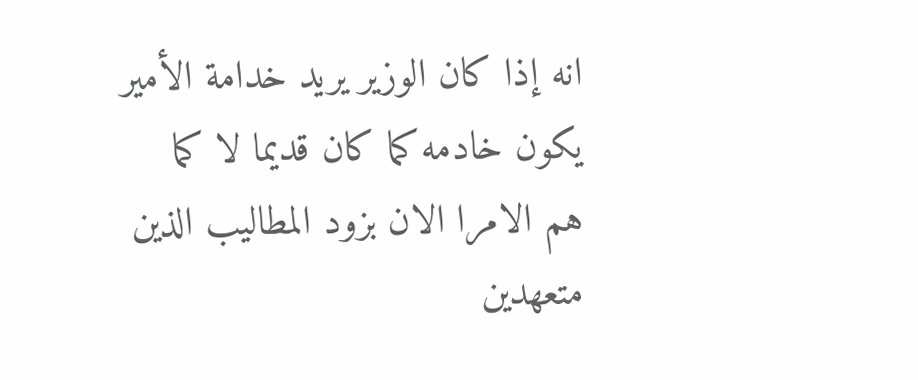انه إذا كان الوزير يريد خدامة الأمير يكون خادمه كما كان قديما لا كما هم الامرا الان بزود المطاليب الذين متعهدين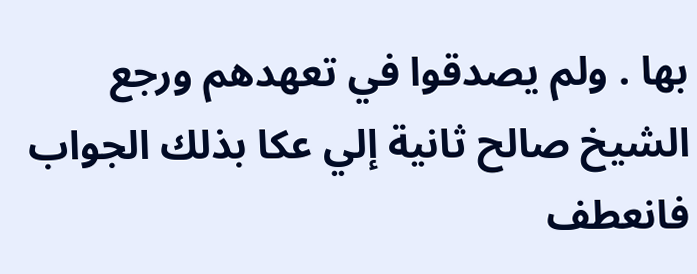بها . ولم يصدقوا في تعهدهم ورجع الشيخ صالح ثانية إلي عكا بذلك الجواب فانعطف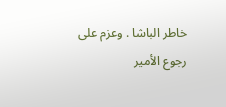خاطر الباشا . وعزم على رجوع الأمير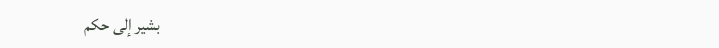بشير إلى حكم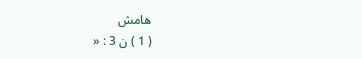هامش
( 1 ) ن 3 : «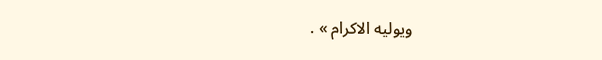ويوليه الاكرام » .